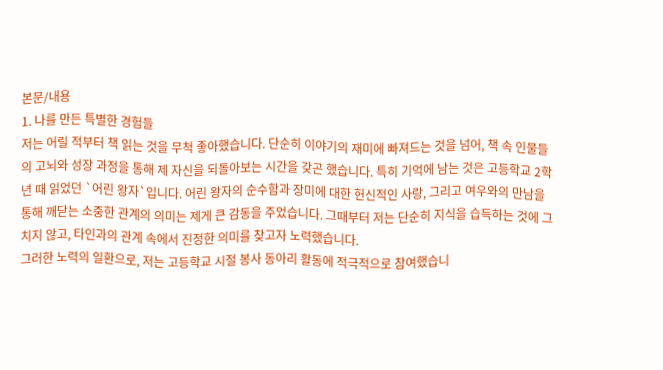본문/내용
1. 나를 만든 특별한 경험들
저는 어릴 적부터 책 읽는 것을 무척 좋아했습니다. 단순히 이야기의 재미에 빠져드는 것을 넘어, 책 속 인물들의 고뇌와 성장 과정을 통해 제 자신을 되돌아보는 시간을 갖곤 했습니다. 특히 기억에 남는 것은 고등학교 2학년 때 읽었던 `어린 왕자`입니다. 어린 왕자의 순수함과 장미에 대한 헌신적인 사랑, 그리고 여우와의 만남을 통해 깨닫는 소중한 관계의 의미는 제게 큰 감동을 주었습니다. 그때부터 저는 단순히 지식을 습득하는 것에 그치지 않고, 타인과의 관계 속에서 진정한 의미를 찾고자 노력했습니다.
그러한 노력의 일환으로, 저는 고등학교 시절 봉사 동아리 활동에 적극적으로 참여했습니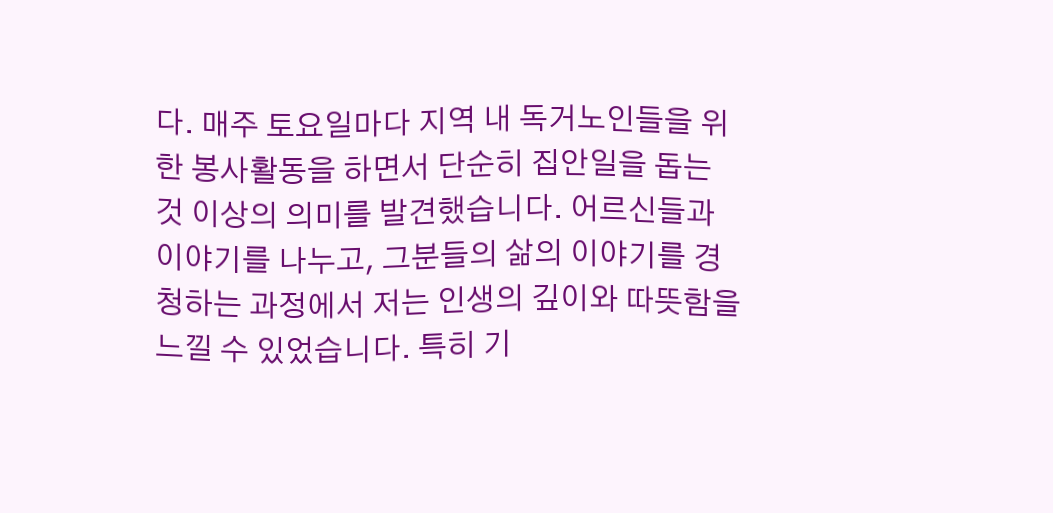다. 매주 토요일마다 지역 내 독거노인들을 위한 봉사활동을 하면서 단순히 집안일을 돕는 것 이상의 의미를 발견했습니다. 어르신들과 이야기를 나누고, 그분들의 삶의 이야기를 경청하는 과정에서 저는 인생의 깊이와 따뜻함을 느낄 수 있었습니다. 특히 기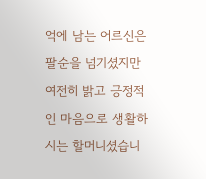억에 남는 어르신은 팔순을 넘기셨지만 여전히 밝고 긍정적인 마음으로 생활하시는 할머니셨습니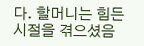다. 할머니는 힘든 시절을 겪으셨음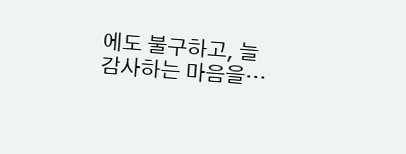에도 불구하고, 늘 감사하는 마음을…